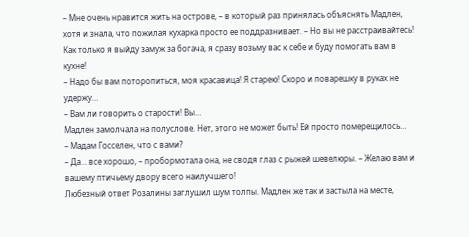– Мне очень нравится жить на острове, – в который раз принялась объяснять Мадлен, хотя и знала, что пожилая кухарка просто ее поддразнивает. – Но вы не расстраивайтесь! Как только я выйду замуж за богача, я сразу возьму вас к себе и буду помогать вам в кухне!
– Надо бы вам поторопиться, моя красавица! Я старею! Скоро и поварешку в руках не удержу…
– Вам ли говорить о старости! Вы…
Мадлен замолчала на полуслове. Нет, этого не может быть! Ей просто померещилось…
– Мадам Госселен, что с вами?
– Да… все хорошо, – пробормотала она, не сводя глаз с рыжей шевелюры. – Желаю вам и вашему птичьему двору всего наилучшего!
Любезный ответ Розалины заглушил шум толпы. Мадлен же так и застыла на месте,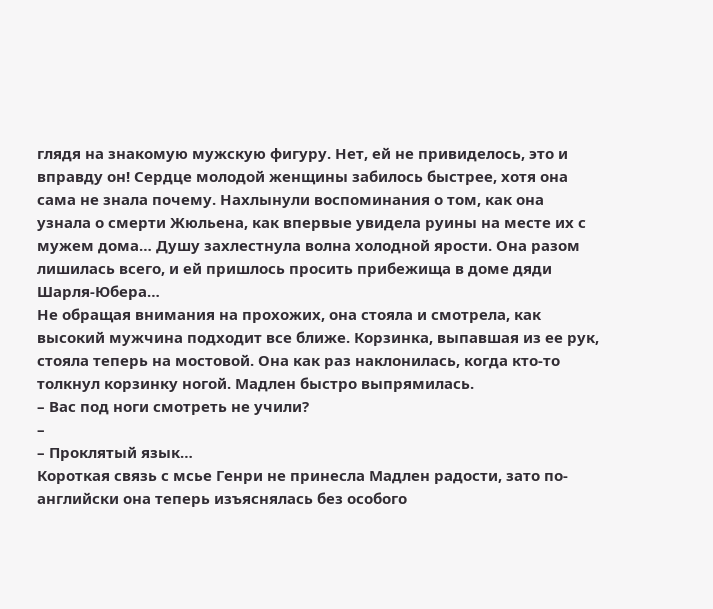глядя на знакомую мужскую фигуру. Нет, ей не привиделось, это и вправду он! Сердце молодой женщины забилось быстрее, хотя она сама не знала почему. Нахлынули воспоминания о том, как она узнала о смерти Жюльена, как впервые увидела руины на месте их с мужем дома… Душу захлестнула волна холодной ярости. Она разом лишилась всего, и ей пришлось просить прибежища в доме дяди Шарля-Юбера…
Не обращая внимания на прохожих, она стояла и смотрела, как высокий мужчина подходит все ближе. Корзинка, выпавшая из ее рук, стояла теперь на мостовой. Она как раз наклонилась, когда кто-то толкнул корзинку ногой. Мадлен быстро выпрямилась.
– Вас под ноги смотреть не учили?
–
– Проклятый язык…
Короткая связь с мсье Генри не принесла Мадлен радости, зато по-английски она теперь изъяснялась без особого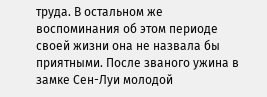труда. В остальном же воспоминания об этом периоде своей жизни она не назвала бы приятными. После званого ужина в замке Сен-Луи молодой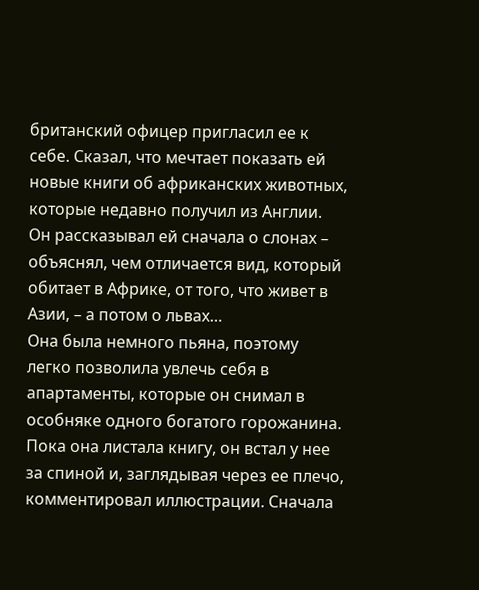британский офицер пригласил ее к себе. Сказал, что мечтает показать ей новые книги об африканских животных, которые недавно получил из Англии. Он рассказывал ей сначала о слонах – объяснял, чем отличается вид, который обитает в Африке, от того, что живет в Азии, – а потом о львах…
Она была немного пьяна, поэтому легко позволила увлечь себя в апартаменты, которые он снимал в особняке одного богатого горожанина. Пока она листала книгу, он встал у нее за спиной и, заглядывая через ее плечо, комментировал иллюстрации. Сначала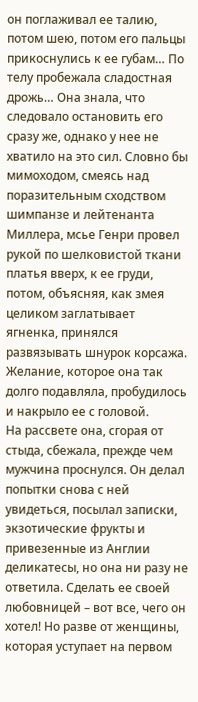он поглаживал ее талию, потом шею, потом его пальцы прикоснулись к ее губам… По телу пробежала сладостная дрожь… Она знала, что следовало остановить его сразу же, однако у нее не хватило на это сил. Словно бы мимоходом, смеясь над поразительным сходством шимпанзе и лейтенанта Миллера, мсье Генри провел рукой по шелковистой ткани платья вверх, к ее груди, потом, объясняя, как змея целиком заглатывает ягненка, принялся развязывать шнурок корсажа. Желание, которое она так долго подавляла, пробудилось и накрыло ее с головой.
На рассвете она, сгорая от стыда, сбежала, прежде чем мужчина проснулся. Он делал попытки снова с ней увидеться, посылал записки, экзотические фрукты и привезенные из Англии деликатесы, но она ни разу не ответила. Сделать ее своей любовницей – вот все, чего он хотел! Но разве от женщины, которая уступает на первом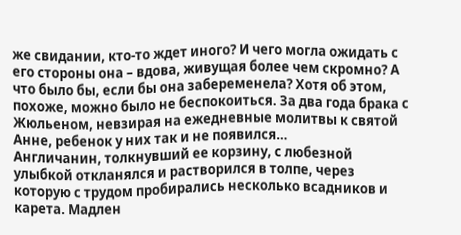же свидании, кто-то ждет иного? И чего могла ожидать с его стороны она – вдова, живущая более чем скромно? А что было бы, если бы она забеременела? Хотя об этом, похоже, можно было не беспокоиться. За два года брака с Жюльеном, невзирая на ежедневные молитвы к святой Анне, ребенок у них так и не появился…
Англичанин, толкнувший ее корзину, с любезной улыбкой откланялся и растворился в толпе, через которую с трудом пробирались несколько всадников и карета. Мадлен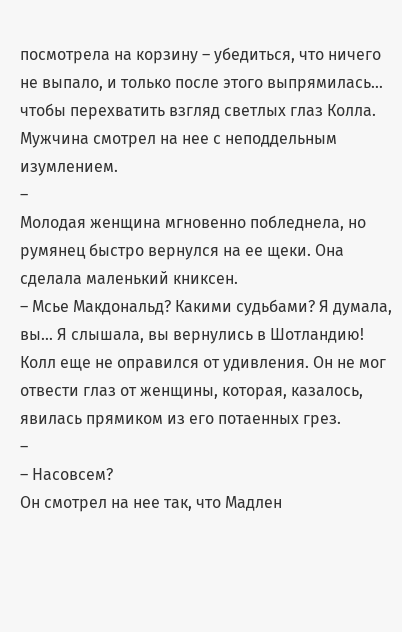посмотрела на корзину – убедиться, что ничего не выпало, и только после этого выпрямилась… чтобы перехватить взгляд светлых глаз Колла. Мужчина смотрел на нее с неподдельным изумлением.
–
Молодая женщина мгновенно побледнела, но румянец быстро вернулся на ее щеки. Она сделала маленький книксен.
– Мсье Макдональд? Какими судьбами? Я думала, вы… Я слышала, вы вернулись в Шотландию!
Колл еще не оправился от удивления. Он не мог отвести глаз от женщины, которая, казалось, явилась прямиком из его потаенных грез.
–
– Насовсем?
Он смотрел на нее так, что Мадлен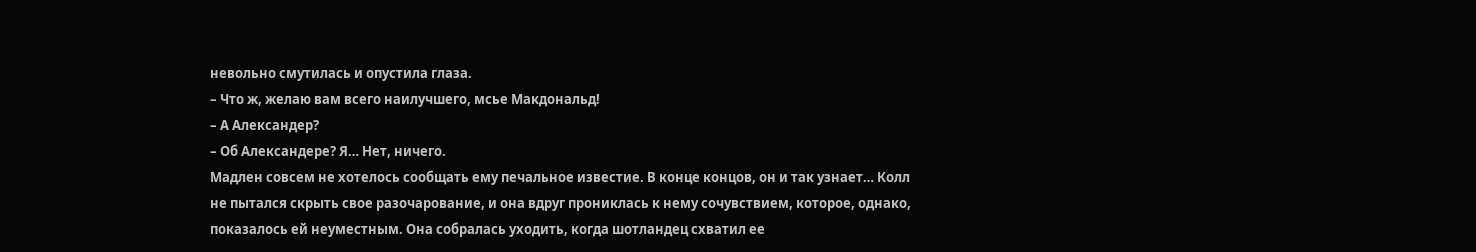невольно смутилась и опустила глаза.
– Что ж, желаю вам всего наилучшего, мсье Макдональд!
– А Александер?
– Об Александере? Я… Нет, ничего.
Мадлен совсем не хотелось сообщать ему печальное известие. В конце концов, он и так узнает… Колл не пытался скрыть свое разочарование, и она вдруг прониклась к нему сочувствием, которое, однако, показалось ей неуместным. Она собралась уходить, когда шотландец схватил ее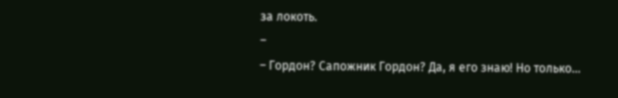за локоть.
–
– Гордон? Сапожник Гордон? Да, я его знаю! Но только…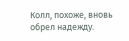Колл, похоже, вновь обрел надежду.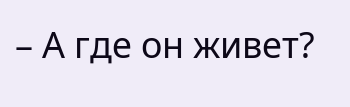– А где он живет?